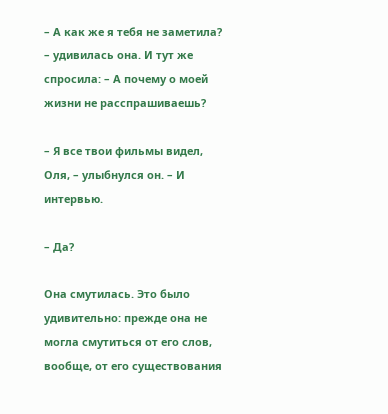– А как же я тебя не заметила? – удивилась она. И тут же спросила: – А почему о моей жизни не расспрашиваешь?

– Я все твои фильмы видел, Оля, – улыбнулся он. – И интервью.

– Да?

Она смутилась. Это было удивительно: прежде она не могла смутиться от его слов, вообще, от его существования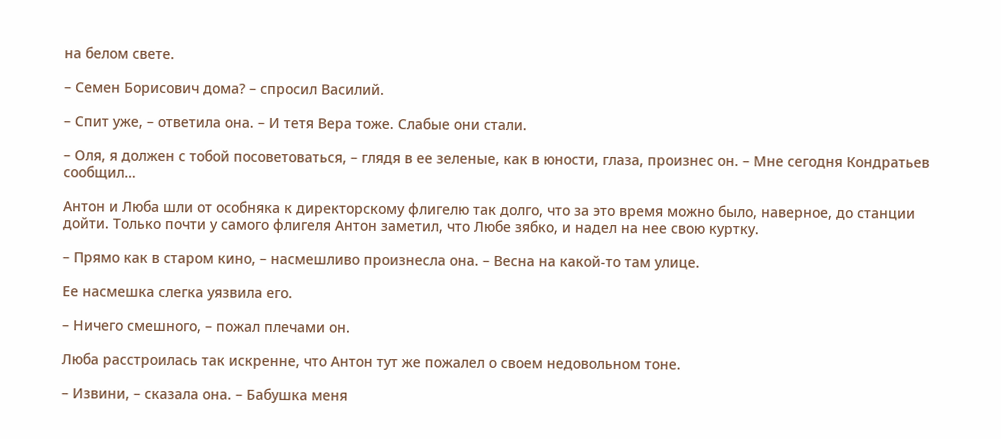на белом свете.

– Семен Борисович дома? – спросил Василий.

– Спит уже, – ответила она. – И тетя Вера тоже. Слабые они стали.

– Оля, я должен с тобой посоветоваться, – глядя в ее зеленые, как в юности, глаза, произнес он. – Мне сегодня Кондратьев сообщил…

Антон и Люба шли от особняка к директорскому флигелю так долго, что за это время можно было, наверное, до станции дойти. Только почти у самого флигеля Антон заметил, что Любе зябко, и надел на нее свою куртку.

– Прямо как в старом кино, – насмешливо произнесла она. – Весна на какой-то там улице.

Ее насмешка слегка уязвила его.

– Ничего смешного, – пожал плечами он.

Люба расстроилась так искренне, что Антон тут же пожалел о своем недовольном тоне.

– Извини, – сказала она. – Бабушка меня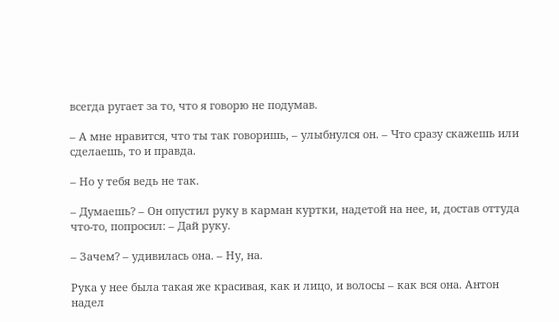всегда ругает за то, что я говорю не подумав.

– А мне нравится, что ты так говоришь, – улыбнулся он. – Что сразу скажешь или сделаешь, то и правда.

– Но у тебя ведь не так.

– Думаешь? – Он опустил руку в карман куртки, надетой на нее, и, достав оттуда что-то, попросил: – Дай руку.

– Зачем? – удивилась она. – Ну, на.

Рука у нее была такая же красивая, как и лицо, и волосы – как вся она. Антон надел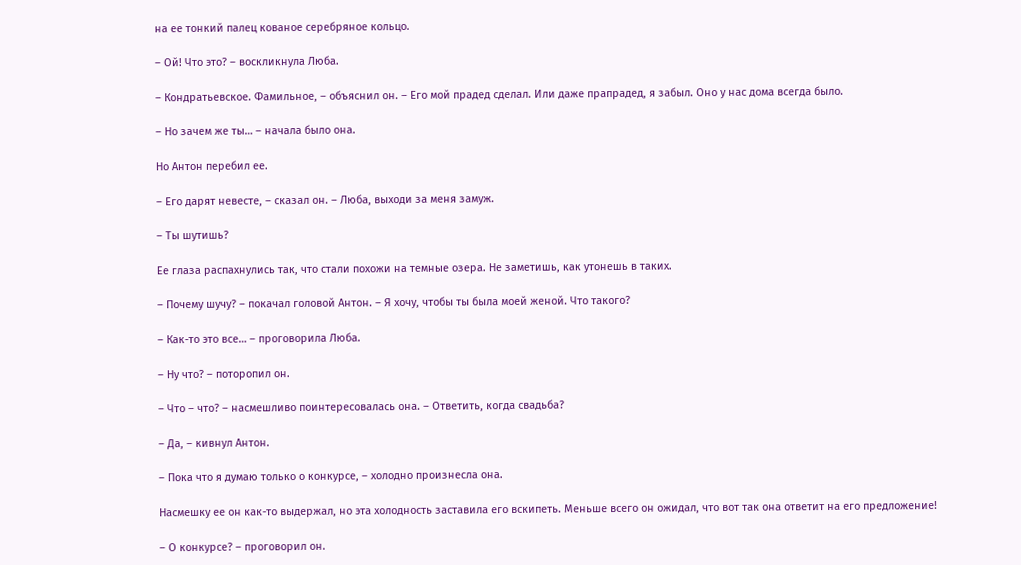на ее тонкий палец кованое серебряное кольцо.

– Ой! Что это? – воскликнула Люба.

– Кондратьевское. Фамильное, – объяснил он. – Его мой прадед сделал. Или даже прапрадед, я забыл. Оно у нас дома всегда было.

– Но зачем же ты… – начала было она.

Но Антон перебил ее.

– Его дарят невесте, – сказал он. – Люба, выходи за меня замуж.

– Ты шутишь?

Ее глаза распахнулись так, что стали похожи на темные озера. Не заметишь, как утонешь в таких.

– Почему шучу? – покачал головой Антон. – Я хочу, чтобы ты была моей женой. Что такого?

– Как-то это все… – проговорила Люба.

– Ну что? – поторопил он.

– Что – что? – насмешливо поинтересовалась она. – Ответить, когда свадьба?

– Да, – кивнул Антон.

– Пока что я думаю только о конкурсе, – холодно произнесла она.

Насмешку ее он как-то выдержал, но эта холодность заставила его вскипеть. Меньше всего он ожидал, что вот так она ответит на его предложение!

– О конкурсе? – проговорил он.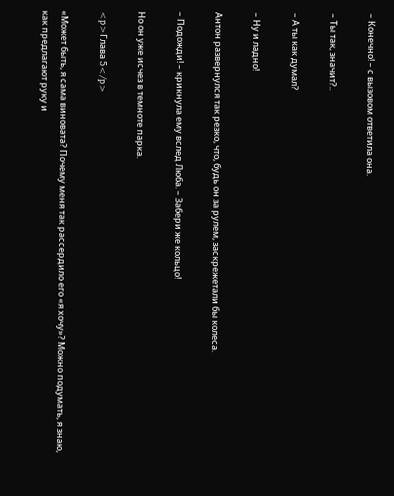– Конечно! – с вызовом ответила она.

– Ты так, значит?..

– А ты как думал?

– Ну и ладно!

Антон развернулся так резко, что, будь он за рулем, заскрежетали бы колеса.

– Подожди! – крикнула ему вслед Люба. – Забери же кольцо!

Но он уже исчез в темноте парка.

<p>Глава 5</p>

«Может быть, я сама виновата? Почему меня так рассердило его «я хочу»? Можно подумать, я знаю, как предлагают руку и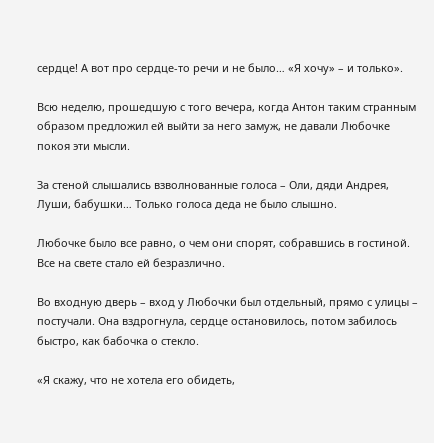сердце! А вот про сердце-то речи и не было… «Я хочу» – и только».

Всю неделю, прошедшую с того вечера, когда Антон таким странным образом предложил ей выйти за него замуж, не давали Любочке покоя эти мысли.

За стеной слышались взволнованные голоса – Оли, дяди Андрея, Луши, бабушки… Только голоса деда не было слышно.

Любочке было все равно, о чем они спорят, собравшись в гостиной. Все на свете стало ей безразлично.

Во входную дверь – вход у Любочки был отдельный, прямо с улицы – постучали. Она вздрогнула, сердце остановилось, потом забилось быстро, как бабочка о стекло.

«Я скажу, что не хотела его обидеть,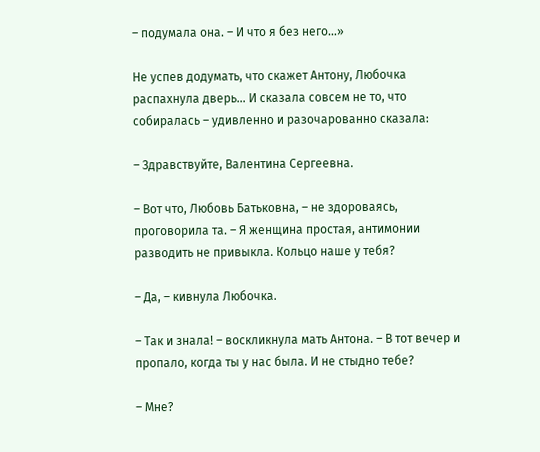– подумала она. – И что я без него…»

Не успев додумать, что скажет Антону, Любочка распахнула дверь… И сказала совсем не то, что собиралась – удивленно и разочарованно сказала:

– Здравствуйте, Валентина Сергеевна.

– Вот что, Любовь Батьковна, – не здороваясь, проговорила та. – Я женщина простая, антимонии разводить не привыкла. Кольцо наше у тебя?

– Да, – кивнула Любочка.

– Так и знала! – воскликнула мать Антона. – В тот вечер и пропало, когда ты у нас была. И не стыдно тебе?

– Мне?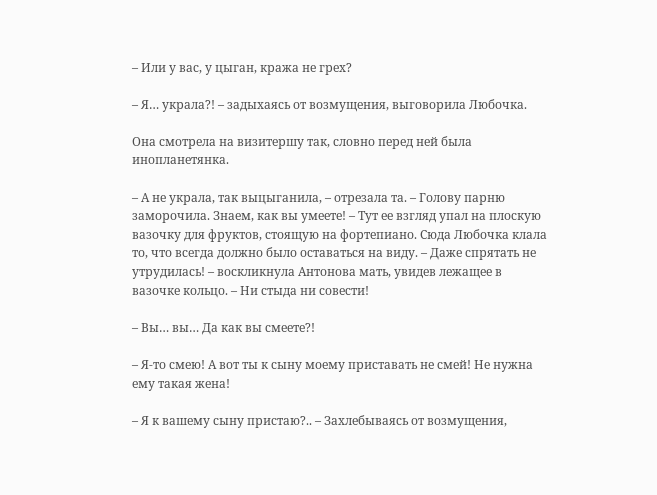– Или у вас, у цыган, кража не грех?

– Я… украла?! – задыхаясь от возмущения, выговорила Любочка.

Она смотрела на визитершу так, словно перед ней была инопланетянка.

– А не украла, так выцыганила, – отрезала та. – Голову парню заморочила. Знаем, как вы умеете! – Тут ее взгляд упал на плоскую вазочку для фруктов, стоящую на фортепиано. Сюда Любочка клала то, что всегда должно было оставаться на виду. – Даже спрятать не утрудилась! – воскликнула Антонова мать, увидев лежащее в вазочке кольцо. – Ни стыда ни совести!

– Вы… вы… Да как вы смеете?!

– Я-то смею! А вот ты к сыну моему приставать не смей! Не нужна ему такая жена!

– Я к вашему сыну пристаю?.. – Захлебываясь от возмущения,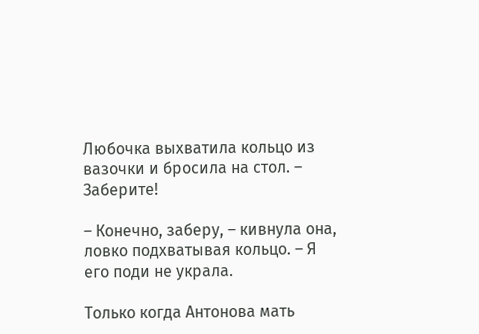Любочка выхватила кольцо из вазочки и бросила на стол. – Заберите!

– Конечно, заберу, – кивнула она, ловко подхватывая кольцо. – Я его поди не украла.

Только когда Антонова мать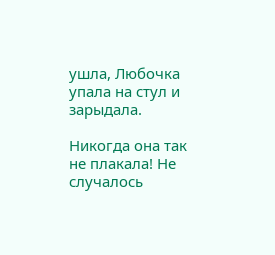ушла, Любочка упала на стул и зарыдала.

Никогда она так не плакала! Не случалось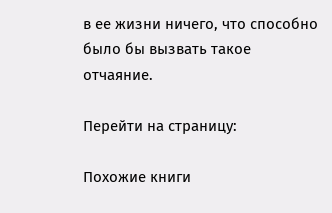в ее жизни ничего, что способно было бы вызвать такое отчаяние.

Перейти на страницу:

Похожие книги